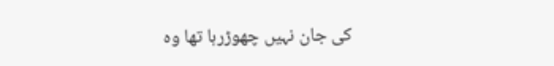کی جان نہیں چھوڑرہا تھا وہ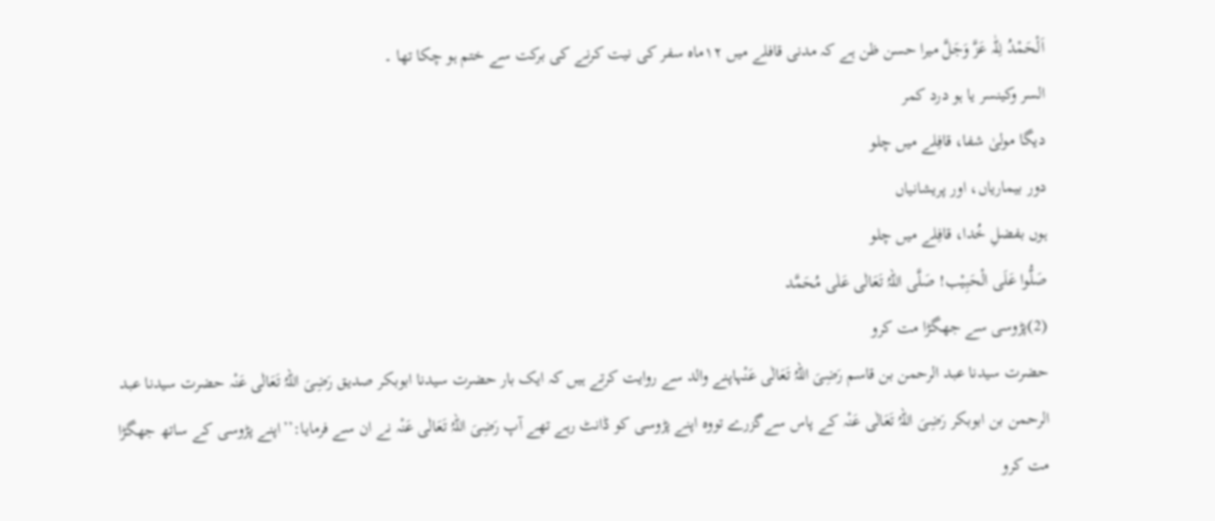اَلْحَمْدُ لِلّٰہ عَزَّ وَجَلَّ میرا حسن ظن ہے کہ مدنی قافلے میں ۱۲ماہ سفر کی نیت کرنے کی برکت سے ختم ہو چکا تھا ۔
السر وکینسر یا ہو درد کمر
دیگا مولیٰ شفا، قافِلے میں چلو
دور بیماریاں، اور پریشانیاں
ہوں بفضلِ خُدا، قافِلے میں چلو
صَلُّوا عَلَی الْحَبِیْب! صَلَّی اللہُ تَعَالٰی عَلٰی مُحَمَّد
(2)پڑوسی سے جھگڑا مت کرو
حضرت سیدنا عبد الرحمن بن قاسم رَضِیَ اللہُ تَعَالٰی عَنْہاپنے والد سے روایت کرتے ہیں کہ ایک بار حضرت سیدنا ابوبکر صدیق رَضِیَ اللہُ تَعَالٰی عَنْہ حضرت سیدنا عبد الرحمن بن ابوبکر رَضِیَ اللہُ تَعَالٰی عَنْہ کے پاس سےگزرے تووہ اپنے پڑوسی کو ڈانٹ رہے تھے آپ رَضِیَ اللہُ تَعَالٰی عَنْہ نے ان سے فرمایا:’’اپنے پڑوسی کے ساتھ جھگڑا مت کرو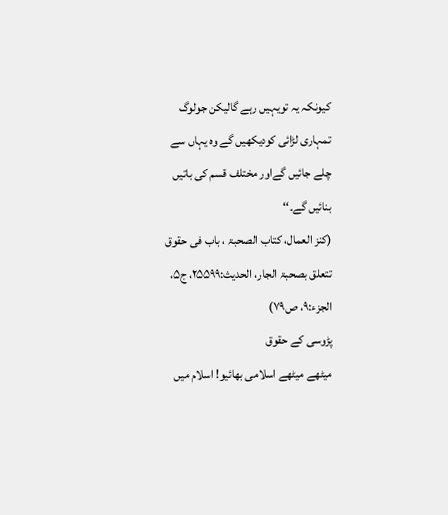کیونکہ یہ تویہیں رہے گالیکن جولوگ تمہاری لڑائی کودیکھیں گے وہ یہاں سے چلے جائیں گےاور مختلف قسم کی باتیں بنائیں گے۔‘‘
(کنز العمال، کتاب الصحبۃ ، باب فی حقوق تتعلق بصحبۃ الجار، الحدیث:۲۵۵۹۹، ج۵، الجزء:۹، ص۷۹)
پڑوسی کے حقوق
میٹھے میٹھے اسلامی بھائیو! اسلام میں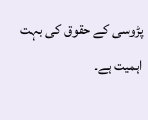پڑوسی کے حقوق کی بہت اہمیت ہے۔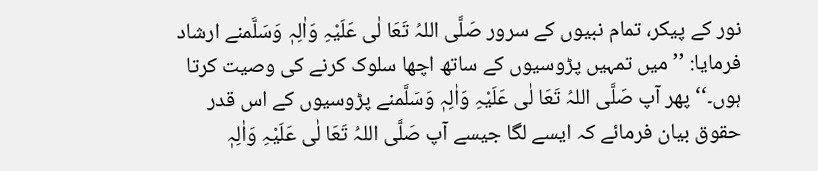نور کے پیکر، تمام نبیوں کے سرور صَلَّی اللہُ تَعَا لٰی عَلَیْہِ وَاٰلِہٖ وَسَلَّمنے ارشاد فرمایا: ’’ميں تمہيں پڑوسيوں کے ساتھ اچھا سلوک کرنے کی وصيت کرتا ہوں۔‘‘ پھر آپ صَلَّی اللہُ تَعَا لٰی عَلَیْہِ وَاٰلِہٖ وَسَلَّمنے پڑوسيوں کے اس قدر حقوق بيان فرمائے کہ ایسے لگا جیسے آپ صَلَّی اللہُ تَعَا لٰی عَلَیْہِ وَاٰلِہٖ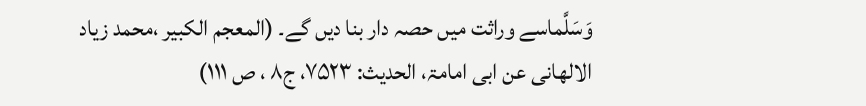وَسَلَّماسے وراثت ميں حصہ دار بنا ديں گے۔ (المعجم الکبیر ،محمد زیاد الالھانی عن ابی امامۃ، الحدیث: ۷۵۲۳، ج۸ ، ص ۱۱۱)